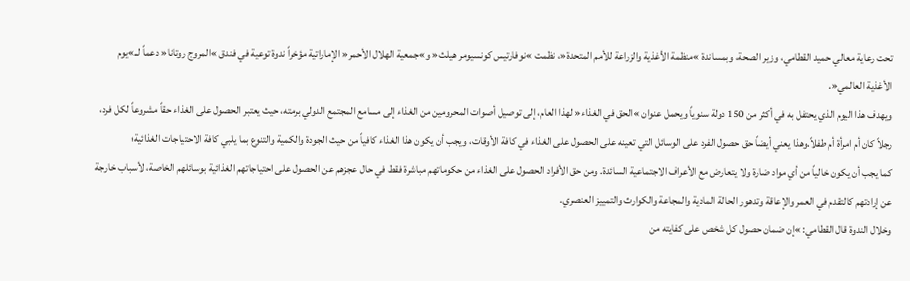تحت رعاية معالي حميد القطامي، وزير الصحة، وبمساندة »منظمة الأغذية والزراعة للأمم المتحدة«، نظمت »نوفارتيس كونسيومر هيلث« و»جمعية الهلال الأحمر« الإماراتية مؤخراً ندوة توعية في فندق »المروج روتانا« دعماً لــ»يوم الأغذية العالمي«.
ويهدف هذا اليوم الذي يحتفل به في أكثر من 150 دولة سنوياً ويحمل عنوان »الحق في الغذاء« لهذا العام، إلى توصيل أصوات المحرومين من الغذاء إلى مسامع المجتمع الدولي برمته، حيث يعتبر الحصول على الغذاء حقاً مشروعاً لكل فرد، رجلاً كان أم امرأة أم طفلاً.وهذا يعني أيضاً حق حصول الفرد على الوسائل التي تعينه على الحصول على الغذاء في كافة الأوقات، ويجب أن يكون هذا الغذاء كافياً من حيث الجودة والكمية والتنوع بما يلبي كافة الاحتياجات الغذائية؛
كما يجب أن يكون خالياً من أي مواد ضارة ولا يتعارض مع الأعراف الاجتماعية السائدة. ومن حق الأفراد الحصول على الغذاء من حكوماتهم مباشرة فقط في حال عجزهم عن الحصول على احتياجاتهم الغذائية بوسائلهم الخاصة، لأسباب خارجة عن إرادتهم كالتقدم في العمر والإعاقة وتدهور الحالة المادية والمجاعة والكوارث والتمييز العنصري.
وخلال الندوة قال القطامي: »إن ضمان حصول كل شخص على كفايته من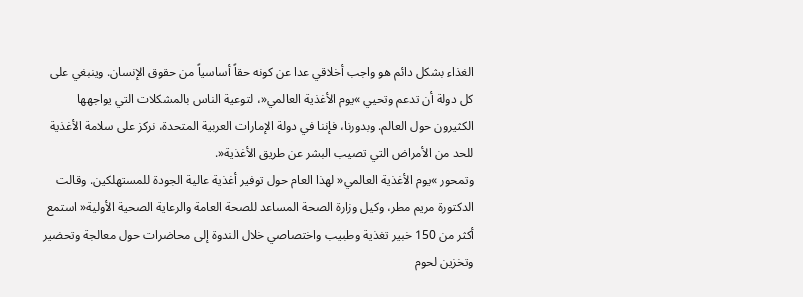الغذاء بشكل دائم هو واجب أخلاقي عدا عن كونه حقاً أساسياً من حقوق الإنسان. وينبغي على كل دولة أن تدعم وتحيي »يوم الأغذية العالمي«، لتوعية الناس بالمشكلات التي يواجهها الكثيرون حول العالم. وبدورنا، فإننا في دولة الإمارات العربية المتحدة، نركز على سلامة الأغذية للحد من الأمراض التي تصيب البشر عن طريق الأغذية«.
وتمحور »يوم الأغذية العالمي« لهذا العام حول توفير أغذية عالية الجودة للمستهلكين. وقالت الدكتورة مريم مطر، وكيل وزارة الصحة المساعد للصحة العامة والرعاية الصحية الأولية« استمع أكثر من 150 خبير تغذية وطبيب واختصاصي خلال الندوة إلى محاضرات حول معالجة وتحضير وتخزين لحوم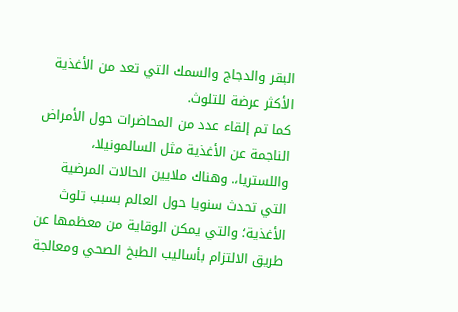البقر والدجاج والسمك التي تعد من الأغذية الأكثر عرضة للتلوث.
كما تم إلقاء عدد من المحاضرات حول الأمراض الناجمة عن الأغذية مثل السالمونيلا، واللستريا،. وهناك ملايين الحالات المرضية التي تحدث سنويا حول العالم بسبب تلوث الأغذية؛ والتي يمكن الوقاية من معظمها عن طريق الالتزام بأساليب الطبخ الصحي ومعالجة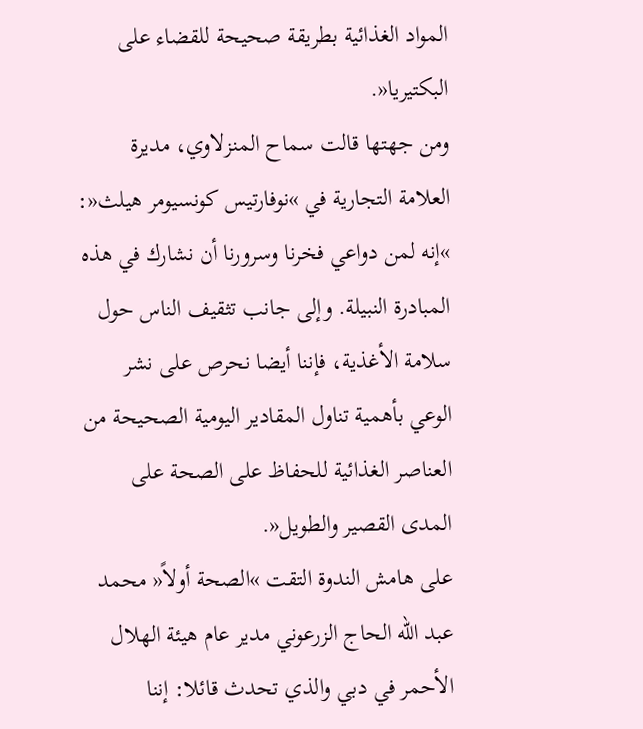المواد الغذائية بطريقة صحيحة للقضاء على البكتيريا«.
ومن جهتها قالت سماح المنزلاوي، مديرة العلامة التجارية في »نوفارتيس كونسيومر هيلث«: »إنه لمن دواعي فخرنا وسرورنا أن نشارك في هذه المبادرة النبيلة. وإلى جانب تثقيف الناس حول سلامة الأغذية، فإننا أيضا نحرص على نشر الوعي بأهمية تناول المقادير اليومية الصحيحة من العناصر الغذائية للحفاظ على الصحة على المدى القصير والطويل«.
على هامش الندوة التقت »الصحة أولاً« محمد عبد الله الحاج الزرعوني مدير عام هيئة الهلال الأحمر في دبي والذي تحدث قائلا: إننا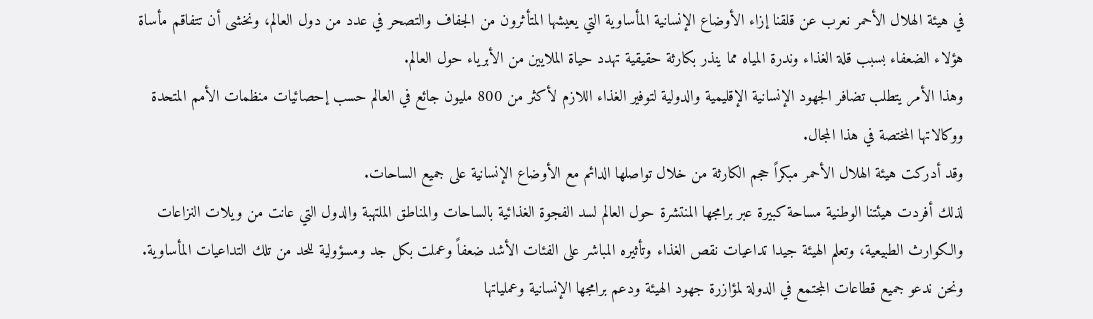في هيئة الهلال الأحمر نعرب عن قلقنا إزاء الأوضاع الإنسانية المأساوية التي يعيشها المتأثرون من الجفاف والتصحر في عدد من دول العالم، ونخشى أن تتفاقم مأساة هؤلاء الضعفاء بسبب قلة الغذاء وندرة المياه مما ينذر بكارثة حقيقية تهدد حياة الملايين من الأبرياء حول العالم.
وهذا الأمر يتطلب تضافر الجهود الإنسانية الإقليمية والدولية لتوفير الغذاء اللازم لأكثر من 800 مليون جائع في العالم حسب إحصائيات منظمات الأمم المتحدة ووكالاتها المختصة في هذا المجال.
وقد أدركت هيئة الهلال الأحمر مبكراً حجم الكارثة من خلال تواصلها الدائم مع الأوضاع الإنسانية على جميع الساحات.
لذلك أفردت هيئتنا الوطنية مساحة كبيرة عبر برامجها المنتشرة حول العالم لسد الفجوة الغذائية بالساحات والمناطق الملتهبة والدول التي عانت من ويلات النزاعات والكوارث الطبيعية، وتعلم الهيئة جيدا تداعيات نقص الغذاء وتأثيره المباشر على الفئات الأشد ضعفاً وعملت بكل جد ومسؤولية للحد من تلك التداعيات المأساوية.
ونحن ندعو جميع قطاعات المجتمع في الدولة لمؤازرة جهود الهيئة ودعم برامجها الإنسانية وعملياتها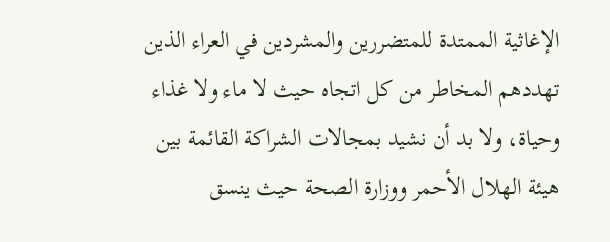الإغاثية الممتدة للمتضررين والمشردين في العراء الذين تهددهم المخاطر من كل اتجاه حيث لا ماء ولا غذاء وحياة، ولا بد أن نشيد بمجالات الشراكة القائمة بين هيئة الهلال الأحمر ووزارة الصحة حيث ينسق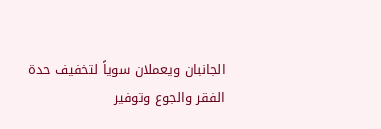الجانبان ويعملان سوياً لتخفيف حدة الفقر والجوع وتوفير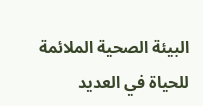البيئة الصحية الملائمة للحياة في العديد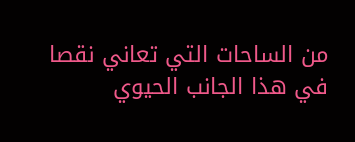من الساحات التي تعاني نقصا في هذا الجانب الحيوي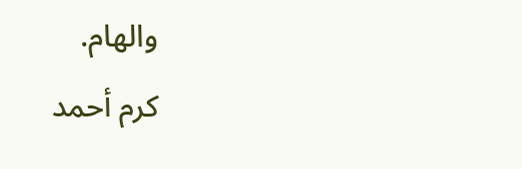والهام.
كرم أحمد